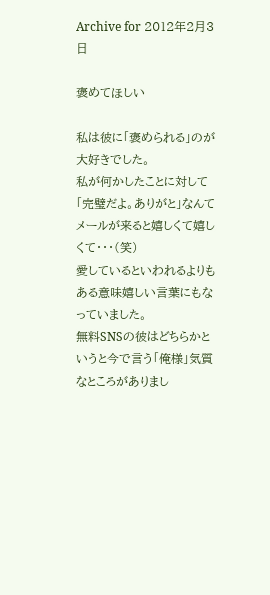Archive for 2012年2月3日

褒めてほしい

私は彼に「褒められる」のが大好きでした。
私が何かしたことに対して「完璧だよ。ありがと」なんてメールが来ると嬉しくて嬉しくて・・・(笑)
愛しているといわれるよりもある意味嬉しい言葉にもなっていました。
無料SNSの彼はどちらかというと今で言う「俺様」気質なところがありまし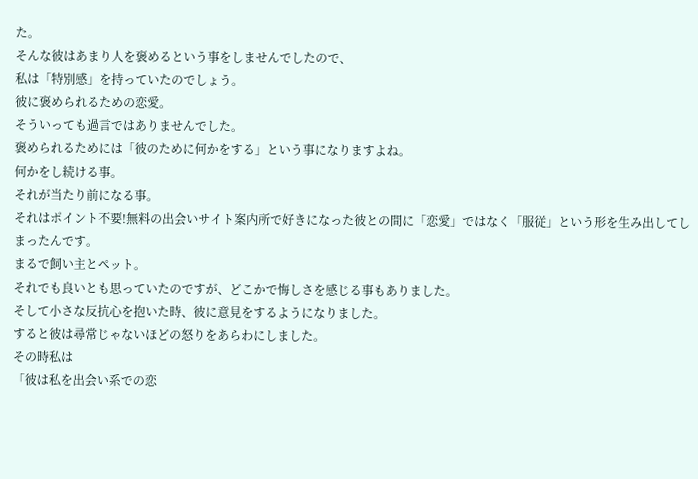た。
そんな彼はあまり人を褒めるという事をしませんでしたので、
私は「特別感」を持っていたのでしょう。
彼に褒められるための恋愛。
そういっても過言ではありませんでした。
褒められるためには「彼のために何かをする」という事になりますよね。
何かをし続ける事。
それが当たり前になる事。
それはポイント不要!無料の出会いサイト案内所で好きになった彼との間に「恋愛」ではなく「服従」という形を生み出してしまったんです。
まるで飼い主とペット。
それでも良いとも思っていたのですが、どこかで悔しさを感じる事もありました。
そして小さな反抗心を抱いた時、彼に意見をするようになりました。
すると彼は尋常じゃないほどの怒りをあらわにしました。
その時私は
「彼は私を出会い系での恋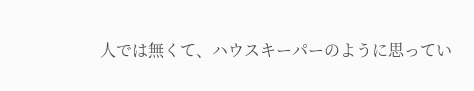人では無くて、ハウスキーパーのように思ってい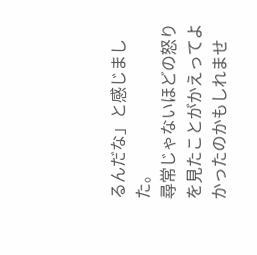るんだな」と感じました。
尋常じゃないほどの怒りを見たことがかえってよかったのかもしれませ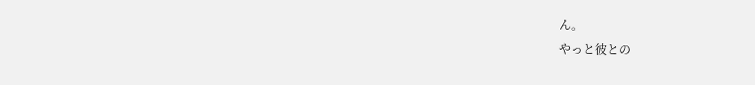ん。
やっと彼との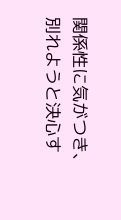関係性に気がつき、別れようと決心す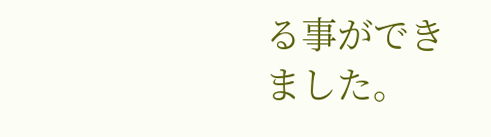る事ができました。